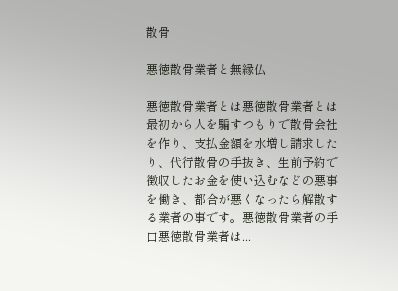散骨

悪徳散骨業者と無縁仏

悪徳散骨業者とは悪徳散骨業者とは最初から人を騙すつもりで散骨会社を作り、支払金額を水増し請求したり、代行散骨の手抜き、生前予約で徴収したお金を使い込むなどの悪事を働き、都合が悪くなったら解散する業者の事です。悪徳散骨業者の手口悪徳散骨業者は...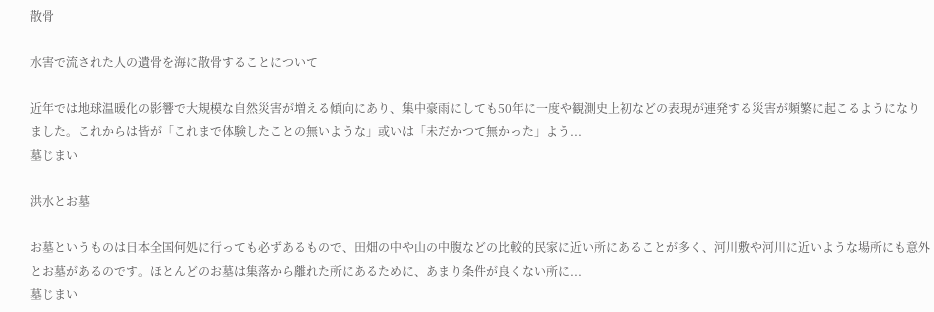散骨

水害で流された人の遺骨を海に散骨することについて

近年では地球温暖化の影響で大規模な自然災害が増える傾向にあり、集中豪雨にしても50年に一度や観測史上初などの表現が連発する災害が頻繁に起こるようになりました。これからは皆が「これまで体験したことの無いような」或いは「未だかつて無かった」よう...
墓じまい

洪水とお墓

お墓というものは日本全国何処に行っても必ずあるもので、田畑の中や山の中腹などの比較的民家に近い所にあることが多く、河川敷や河川に近いような場所にも意外とお墓があるのです。ほとんどのお墓は集落から離れた所にあるために、あまり条件が良くない所に...
墓じまい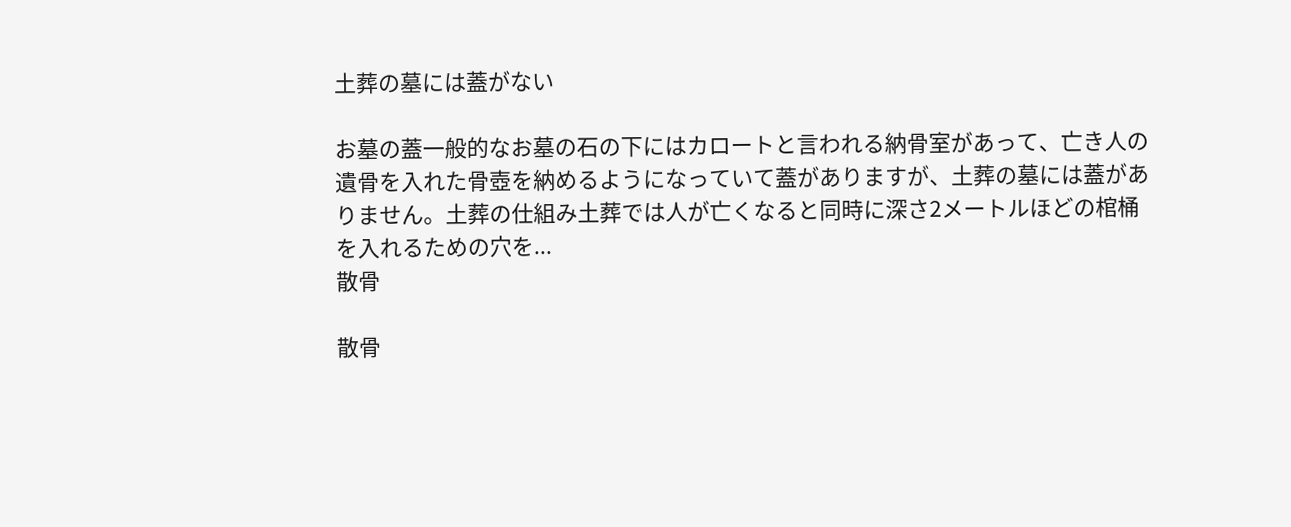土葬の墓には蓋がない

お墓の蓋一般的なお墓の石の下にはカロートと言われる納骨室があって、亡き人の遺骨を入れた骨壺を納めるようになっていて蓋がありますが、土葬の墓には蓋がありません。土葬の仕組み土葬では人が亡くなると同時に深さ2メートルほどの棺桶を入れるための穴を...
散骨

散骨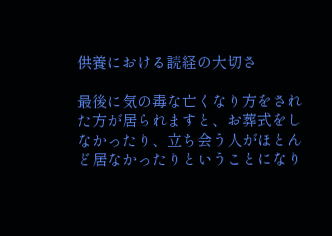供養における読経の大切さ

最後に気の毒な亡くなり方をされた方が居られますと、お葬式をしなかったり、立ち会う人がほとんど居なかったりということになり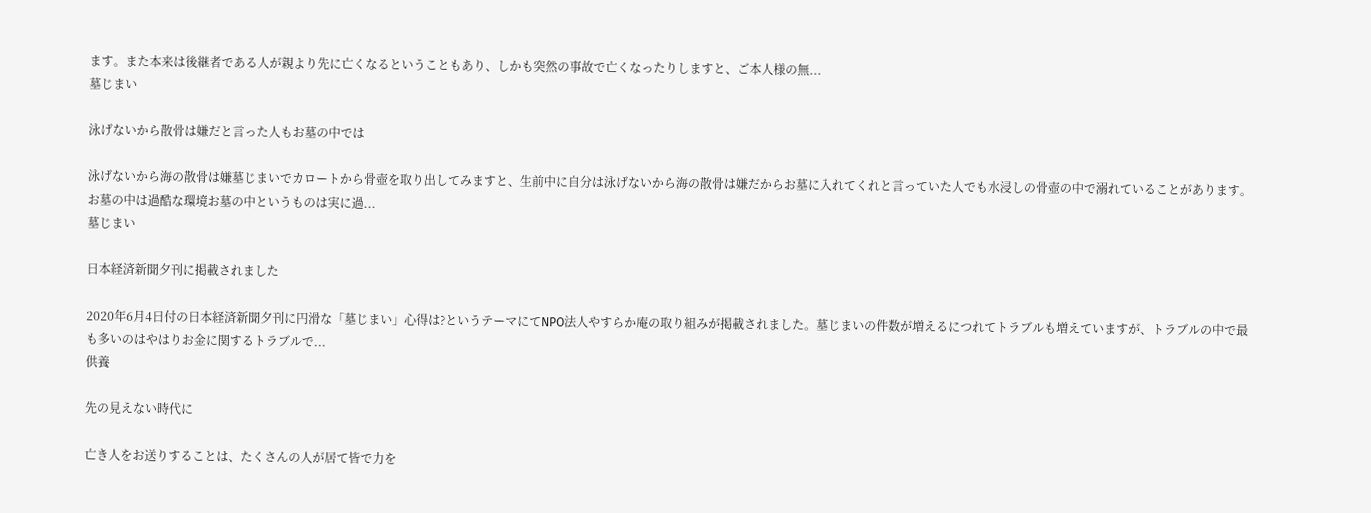ます。また本来は後継者である人が親より先に亡くなるということもあり、しかも突然の事故で亡くなったりしますと、ご本人様の無...
墓じまい

泳げないから散骨は嫌だと言った人もお墓の中では

泳げないから海の散骨は嫌墓じまいでカロートから骨壺を取り出してみますと、生前中に自分は泳げないから海の散骨は嫌だからお墓に入れてくれと言っていた人でも水浸しの骨壺の中で溺れていることがあります。お墓の中は過酷な環境お墓の中というものは実に過...
墓じまい

日本経済新聞夕刊に掲載されました

2020年6月4日付の日本経済新聞夕刊に円滑な「墓じまい」心得は?というテーマにてNPO法人やすらか庵の取り組みが掲載されました。墓じまいの件数が増えるにつれてトラブルも増えていますが、トラブルの中で最も多いのはやはりお金に関するトラブルで...
供養

先の見えない時代に

亡き人をお送りすることは、たくさんの人が居て皆で力を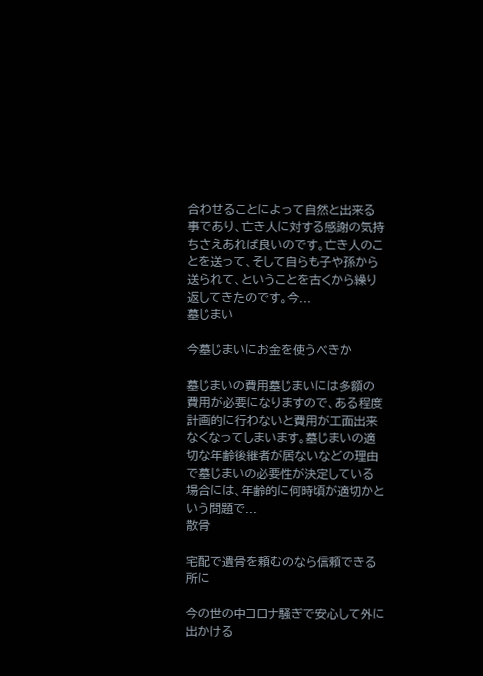合わせることによって自然と出来る事であり、亡き人に対する感謝の気持ちさえあれば良いのです。亡き人のことを送って、そして自らも子や孫から送られて、ということを古くから繰り返してきたのです。今...
墓じまい

今墓じまいにお金を使うべきか

墓じまいの費用墓じまいには多額の費用が必要になりますので、ある程度計画的に行わないと費用が工面出来なくなってしまいます。墓じまいの適切な年齢後継者が居ないなどの理由で墓じまいの必要性が決定している場合には、年齢的に何時頃が適切かという問題で...
散骨

宅配で遺骨を頼むのなら信頼できる所に

今の世の中コロナ騒ぎで安心して外に出かける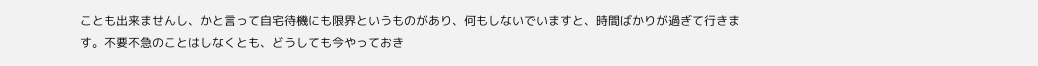ことも出来ませんし、かと言って自宅待機にも限界というものがあり、何もしないでいますと、時間ばかりが過ぎて行きます。不要不急のことはしなくとも、どうしても今やっておき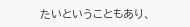たいということもあり、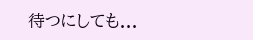待つにしても...